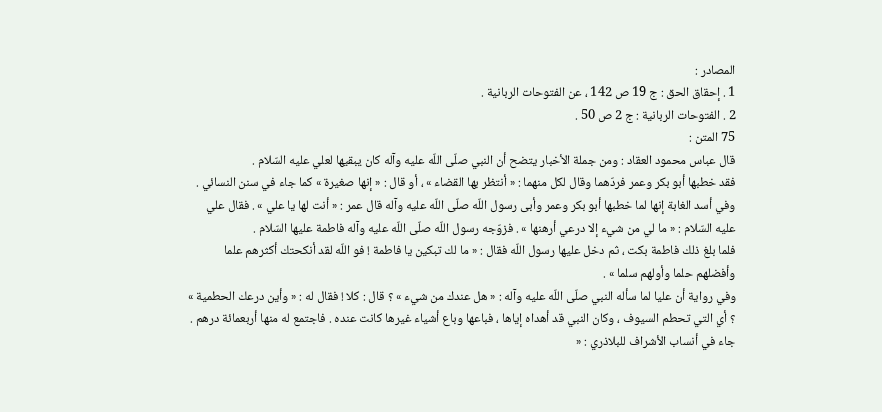المصادر :
1 . إحقاق الحق : ج 19 ص 142 ، عن الفتوحات الربانية .
2 . الفتوحات الربانية : ج 2 ص 50 .
75 المتن :
قال عباس محمود العقاد : ومن جملة الأخبار يتضح أن النبي صلّى اللّه عليه وآله كان يبقيها لعلي عليه السّلام .
فقد خطبها أبو بكر وعمر فردّهما وقال لكل منهما : « أنتظر بها القضاء » ، أو قال : « إنها صغيرة » كما جاء في سنن النسائي .
وفي أسد الغابة إنها لما خطبها أبو بكر وعمر وأبى رسول اللّه صلّى اللّه عليه وآله قال عمر : « أنت لها يا علي » . فقال علي عليه السّلام : « ما لي من شيء إلا درعي أرهنها » . فزوّجه رسول اللّه صلّى اللّه عليه وآله فاطمة عليها السّلام .
فلما بلغ ذلك فاطمة بكت ، ثم دخل عليها رسول اللّه فقال : « ما لك تبكين يا فاطمة ! فو اللّه لقد أنكحتك أكثرهم علما وأفضلهم حلما وأولهم سلما » .
وفي رواية أن عليا لما سأله النبي صلّى اللّه عليه وآله : « هل عندك من شيء » ؟ قال : كلا ! فقال له : « وأين درعك الحطمية » ؟ أي التي تحطم السيوف ، وكان النبي قد أهداه إياها ، فباعها وباع أشياء غيرها كانت عنده . فاجتمع له منها أربعمائة درهم .
جاء في أنساب الأشراف للبلاذري : «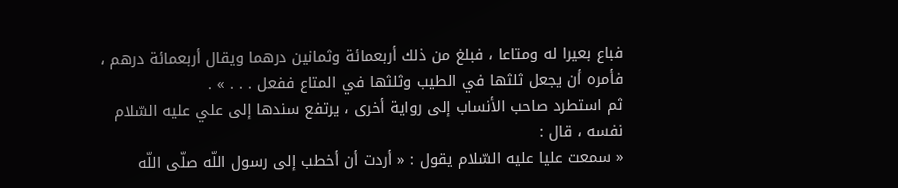فباع بعيرا له ومتاعا ، فبلغ من ذلك أربعمائة وثمانين درهما ويقال أربعمائة درهم ، فأمره أن يجعل ثلثها في الطيب وثلثها في المتاع ففعل . . . » .
ثم استطرد صاحب الأنساب إلى رواية أخرى ، يرتفع سندها إلى علي عليه السّلام نفسه ، قال :
« سمعت عليا عليه السّلام يقول : « أردت أن أخطب إلى رسول اللّه صلّى اللّه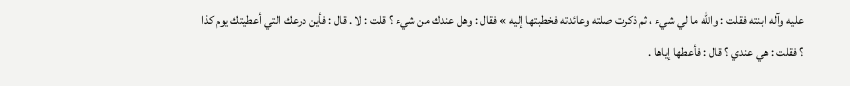عليه وآله ابنته فقلت : واللّه ما لي شيء ، ثم ذكرت صلته وعائدته فخطبتها إليه » فقال : وهل عندك من شيء ؟ قلت : لا . قال : فأين درعك التي أعطيتك يوم كذا ؟ فقلت : هي عندي ؟ قال : فأعطها إياها .